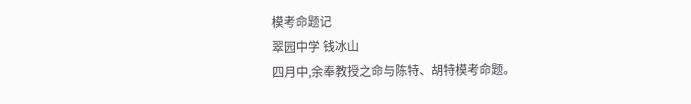模考命题记
翠园中学 钱冰山
四月中,余奉教授之命与陈特、胡特模考命题。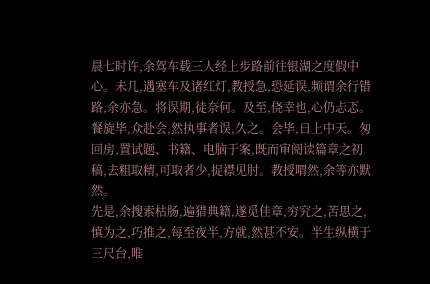晨七时许,余驾车载三人经上步路前往银湖之度假中心。未几,遇塞车及诸红灯,教授急,恐延误,频谓余行错路,余亦急。将误期,徒奈何。及至,侥幸也,心仍忐忑。
餐旋毕,众赴会,然执事者误,久之。会毕,日上中天。匆回房,置试题、书籍、电脑于案,既而审阅读篇章之初稿,去粗取精,可取者少,捉襟见肘。教授喟然,余等亦默然。
先是,余搜索枯肠,遍猎典籍,遂觅佳章,穷究之,苦思之,慎为之,巧推之,每至夜半,方就,然甚不安。半生纵横于三尺台,唯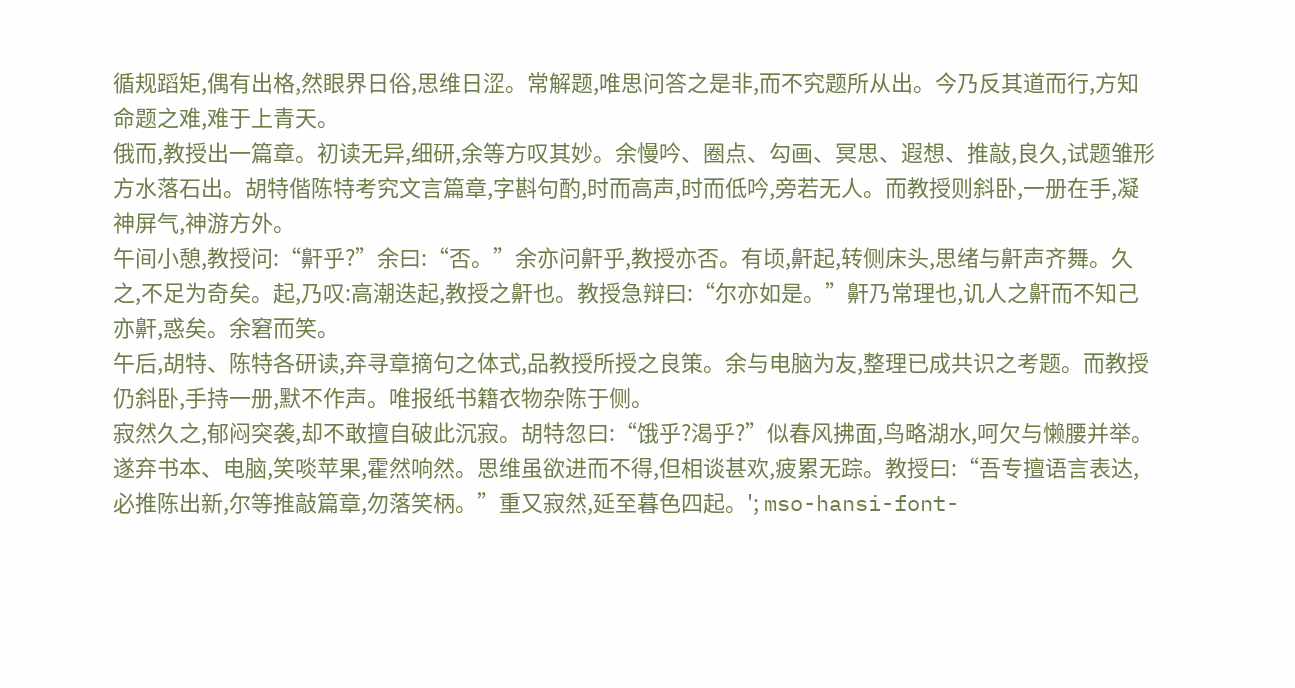循规蹈矩,偶有出格,然眼界日俗,思维日涩。常解题,唯思问答之是非,而不究题所从出。今乃反其道而行,方知命题之难,难于上青天。
俄而,教授出一篇章。初读无异,细研,余等方叹其妙。余慢吟、圈点、勾画、冥思、遐想、推敲,良久,试题雏形方水落石出。胡特偕陈特考究文言篇章,字斟句酌,时而高声,时而低吟,旁若无人。而教授则斜卧,一册在手,凝神屏气,神游方外。
午间小憩,教授问:“鼾乎?”余曰:“否。”余亦问鼾乎,教授亦否。有顷,鼾起,转侧床头,思绪与鼾声齐舞。久之,不足为奇矣。起,乃叹:高潮迭起,教授之鼾也。教授急辩曰:“尔亦如是。”鼾乃常理也,讥人之鼾而不知己亦鼾,惑矣。余窘而笑。
午后,胡特、陈特各研读,弃寻章摘句之体式,品教授所授之良策。余与电脑为友,整理已成共识之考题。而教授仍斜卧,手持一册,默不作声。唯报纸书籍衣物杂陈于侧。
寂然久之,郁闷突袭,却不敢擅自破此沉寂。胡特忽曰:“饿乎?渴乎?”似春风拂面,鸟略湖水,呵欠与懒腰并举。遂弃书本、电脑,笑啖苹果,霍然响然。思维虽欲进而不得,但相谈甚欢,疲累无踪。教授曰:“吾专擅语言表达,必推陈出新,尔等推敲篇章,勿落笑柄。”重又寂然,延至暮色四起。'; mso-hansi-font-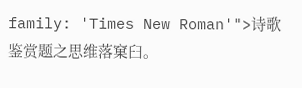family: 'Times New Roman'">诗歌鉴赏题之思维落窠臼。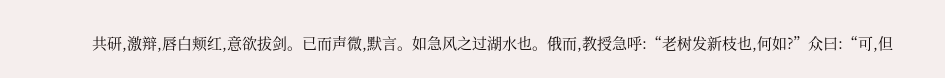共研,激辩,唇白颊红,意欲拔剑。已而声微,默言。如急风之过湖水也。俄而,教授急呼:“老树发新枝也,何如?”众曰:“可,但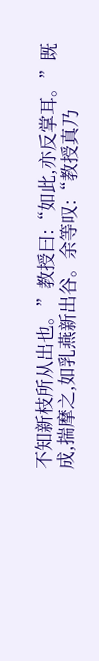不知新枝所从出也。”教授曰:“如此,亦反掌耳。”既成,揣摩之,如乳燕新出谷。余等叹:“教授真乃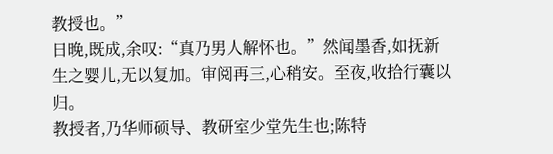教授也。”
日晚,既成,余叹:“真乃男人解怀也。”然闻墨香,如抚新生之婴儿,无以复加。审阅再三,心稍安。至夜,收拾行囊以归。
教授者,乃华师硕导、教研室少堂先生也;陈特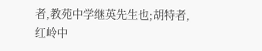者,教苑中学继英先生也;胡特者,红岭中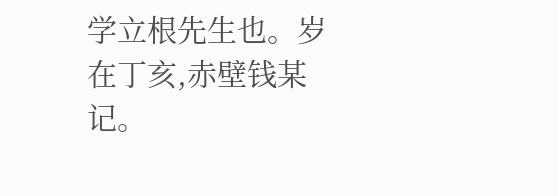学立根先生也。岁在丁亥,赤壁钱某记。